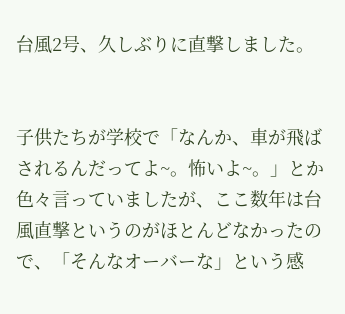台風2号、久しぶりに直撃しました。


子供たちが学校で「なんか、車が飛ばされるんだってよ~。怖いよ~。」とか色々言っていましたが、ここ数年は台風直撃というのがほとんどなかったので、「そんなオーバーな」という感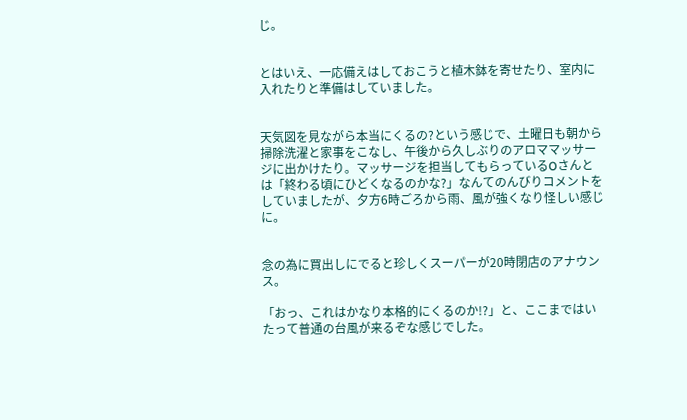じ。


とはいえ、一応備えはしておこうと植木鉢を寄せたり、室内に入れたりと準備はしていました。


天気図を見ながら本当にくるの?という感じで、土曜日も朝から掃除洗濯と家事をこなし、午後から久しぶりのアロママッサージに出かけたり。マッサージを担当してもらっているOさんとは「終わる頃にひどくなるのかな?」なんてのんびりコメントをしていましたが、夕方6時ごろから雨、風が強くなり怪しい感じに。


念の為に買出しにでると珍しくスーパーが20時閉店のアナウンス。

「おっ、これはかなり本格的にくるのか!?」と、ここまではいたって普通の台風が来るぞな感じでした。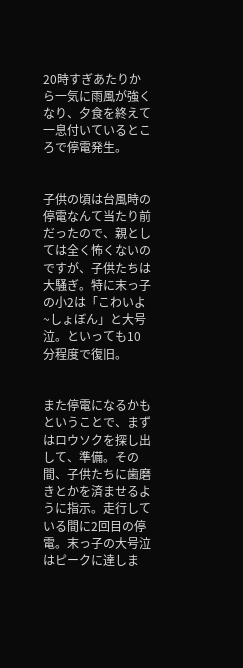20時すぎあたりから一気に雨風が強くなり、夕食を終えて一息付いているところで停電発生。


子供の頃は台風時の停電なんて当たり前だったので、親としては全く怖くないのですが、子供たちは大騒ぎ。特に末っ子の小2は「こわいよ~しょぼん」と大号泣。といっても10分程度で復旧。


また停電になるかもということで、まずはロウソクを探し出して、準備。その間、子供たちに歯磨きとかを済ませるように指示。走行している間に2回目の停電。末っ子の大号泣はピークに達しま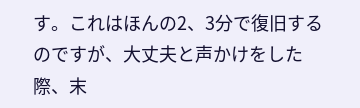す。これはほんの2、3分で復旧するのですが、大丈夫と声かけをした際、末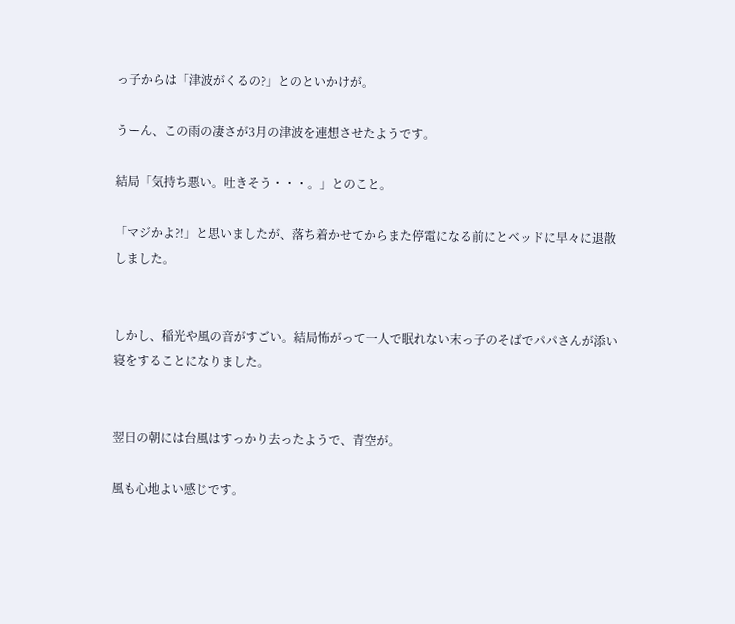っ子からは「津波がくるの?」とのといかけが。

うーん、この雨の凄さが3月の津波を連想させたようです。

結局「気持ち悪い。吐きそう・・・。」とのこと。

「マジかよ?!」と思いましたが、落ち着かせてからまた停電になる前にとベッドに早々に退散しました。


しかし、稲光や風の音がすごい。結局怖がって一人で眠れない末っ子のそばでパパさんが添い寝をすることになりました。


翌日の朝には台風はすっかり去ったようで、青空が。

風も心地よい感じです。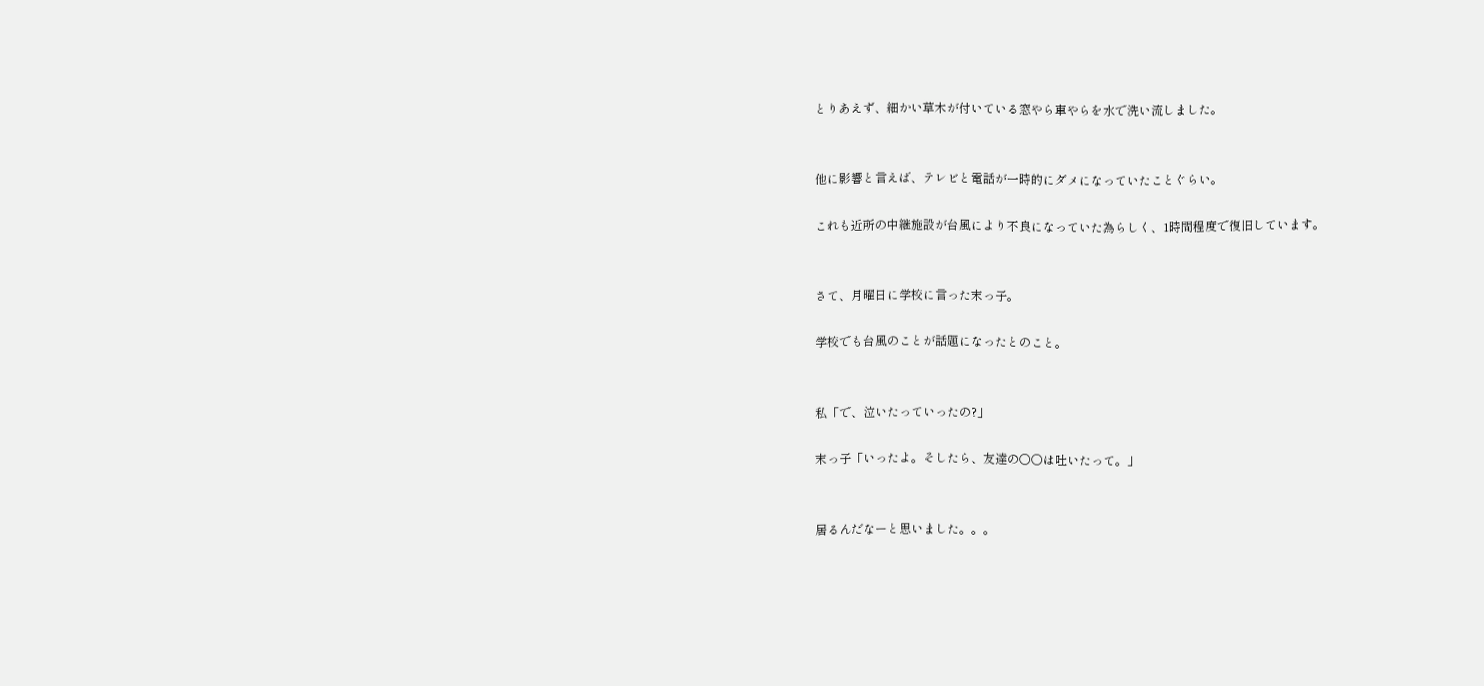とりあえず、細かい草木が付いている窓やら車やらを水で洗い流しました。


他に影響と言えば、テレビと電話が一時的にダメになっていたことぐらい。

これも近所の中継施設が台風により不良になっていた為らしく、1時間程度で復旧しています。


さて、月曜日に学校に言った末っ子。

学校でも台風のことが話題になったとのこと。


私「で、泣いたっていったの?」

末っ子「いったよ。そしたら、友達の〇〇は吐いたって。」


居るんだなーと思いました。。。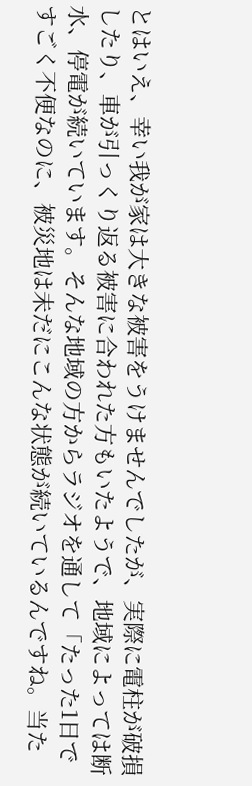とはいえ、幸い我が家は大きな被害をうけませんでしたが、実際に電柱が破損したり、車が引っくり返る被害に合われた方もいたようで、地域によっては断水、停電が続いています。そんな地域の方からラジオを通して「たった1日ですごく不便なのに、被災地は未だにこんな状態が続いているんですね。当た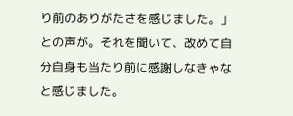り前のありがたさを感じました。」との声が。それを聞いて、改めて自分自身も当たり前に感謝しなきゃなと感じました。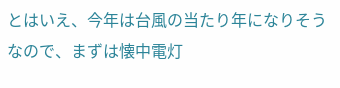とはいえ、今年は台風の当たり年になりそうなので、まずは懐中電灯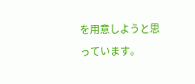を用意しようと思っています。